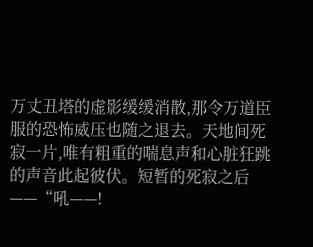万丈丑塔的虚影缓缓消散,那令万道臣服的恐怖威压也随之退去。天地间死寂一片,唯有粗重的喘息声和心脏狂跳的声音此起彼伏。短暂的死寂之后——“吼——!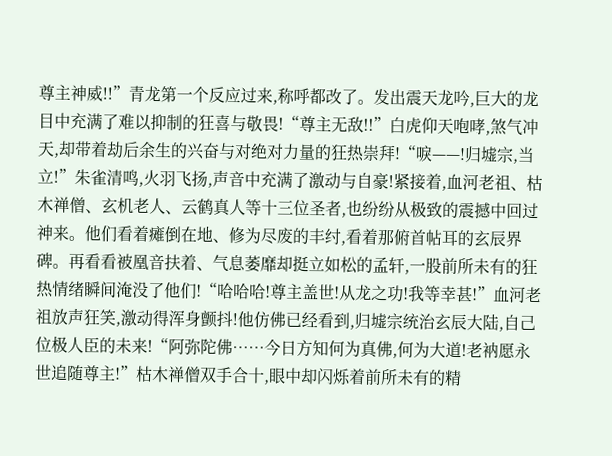尊主神威!!”青龙第一个反应过来,称呼都改了。发出震天龙吟,巨大的龙目中充满了难以抑制的狂喜与敬畏!“尊主无敌!!”白虎仰天咆哮,煞气冲天,却带着劫后余生的兴奋与对绝对力量的狂热崇拜!“唳——!归墟宗,当立!”朱雀清鸣,火羽飞扬,声音中充满了激动与自豪!紧接着,血河老祖、枯木禅僧、玄机老人、云鹤真人等十三位圣者,也纷纷从极致的震撼中回过神来。他们看着瘫倒在地、修为尽废的丰纣,看着那俯首帖耳的玄辰界碑。再看看被凰音扶着、气息萎靡却挺立如松的孟轩,一股前所未有的狂热情绪瞬间淹没了他们!“哈哈哈!尊主盖世!从龙之功!我等幸甚!”血河老祖放声狂笑,激动得浑身颤抖!他仿佛已经看到,归墟宗统治玄辰大陆,自己位极人臣的未来!“阿弥陀佛……今日方知何为真佛,何为大道!老衲愿永世追随尊主!”枯木禅僧双手合十,眼中却闪烁着前所未有的精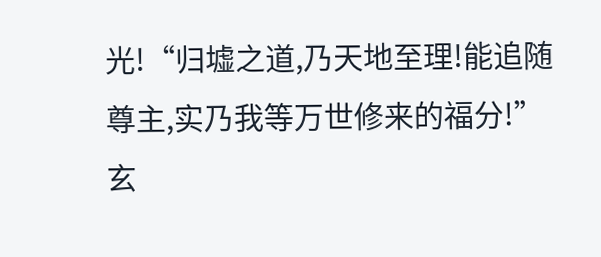光!“归墟之道,乃天地至理!能追随尊主,实乃我等万世修来的福分!”玄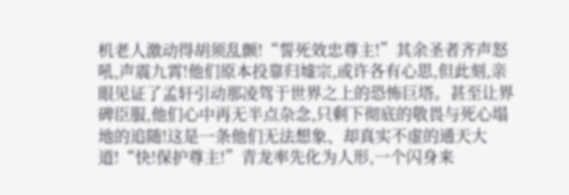机老人激动得胡须乱颤!“誓死效忠尊主!”其余圣者齐声怒吼,声震九霄!他们原本投靠归墟宗,或许各有心思,但此刻,亲眼见证了孟轩引动那凌驾于世界之上的恐怖巨塔。甚至让界碑臣服,他们心中再无半点杂念,只剩下彻底的敬畏与死心塌地的追随!这是一条他们无法想象、却真实不虚的通天大道!“快!保护尊主!”青龙率先化为人形,一个闪身来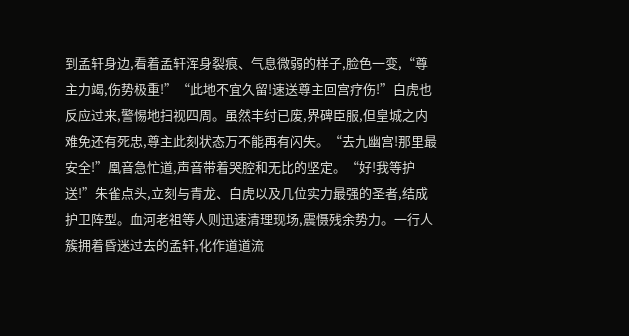到孟轩身边,看着孟轩浑身裂痕、气息微弱的样子,脸色一变,“尊主力竭,伤势极重!”“此地不宜久留!速送尊主回宫疗伤!”白虎也反应过来,警惕地扫视四周。虽然丰纣已废,界碑臣服,但皇城之内难免还有死忠,尊主此刻状态万不能再有闪失。“去九幽宫!那里最安全!”凰音急忙道,声音带着哭腔和无比的坚定。“好!我等护送!”朱雀点头,立刻与青龙、白虎以及几位实力最强的圣者,结成护卫阵型。血河老祖等人则迅速清理现场,震慑残余势力。一行人簇拥着昏迷过去的孟轩,化作道道流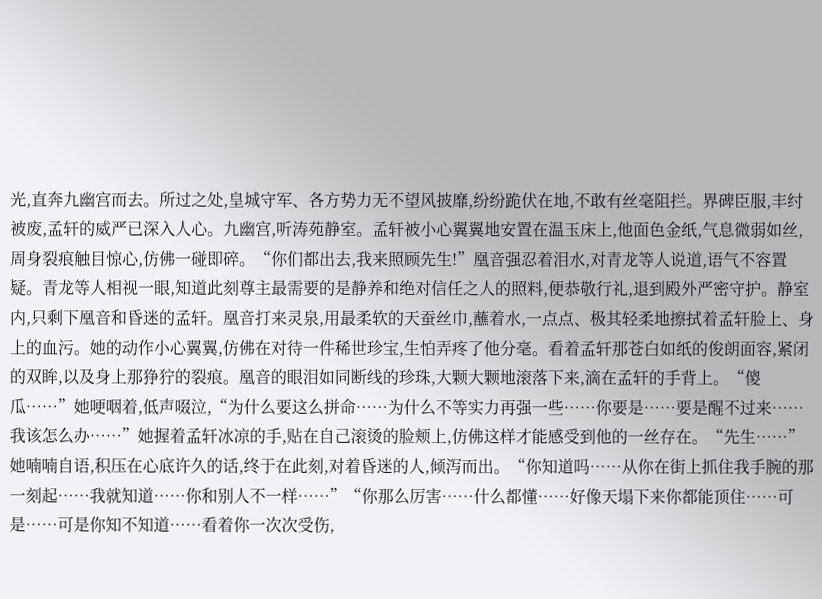光,直奔九幽宫而去。所过之处,皇城守军、各方势力无不望风披靡,纷纷跪伏在地,不敢有丝毫阻拦。界碑臣服,丰纣被废,孟轩的威严已深入人心。九幽宫,听涛苑静室。孟轩被小心翼翼地安置在温玉床上,他面色金纸,气息微弱如丝,周身裂痕触目惊心,仿佛一碰即碎。“你们都出去,我来照顾先生!”凰音强忍着泪水,对青龙等人说道,语气不容置疑。青龙等人相视一眼,知道此刻尊主最需要的是静养和绝对信任之人的照料,便恭敬行礼,退到殿外严密守护。静室内,只剩下凰音和昏迷的孟轩。凰音打来灵泉,用最柔软的天蚕丝巾,蘸着水,一点点、极其轻柔地擦拭着孟轩脸上、身上的血污。她的动作小心翼翼,仿佛在对待一件稀世珍宝,生怕弄疼了他分毫。看着孟轩那苍白如纸的俊朗面容,紧闭的双眸,以及身上那狰狞的裂痕。凰音的眼泪如同断线的珍珠,大颗大颗地滚落下来,滴在孟轩的手背上。“傻瓜……”她哽咽着,低声啜泣,“为什么要这么拼命……为什么不等实力再强一些……你要是……要是醒不过来……我该怎么办……”她握着孟轩冰凉的手,贴在自己滚烫的脸颊上,仿佛这样才能感受到他的一丝存在。“先生……”她喃喃自语,积压在心底许久的话,终于在此刻,对着昏迷的人,倾泻而出。“你知道吗……从你在街上抓住我手腕的那一刻起……我就知道……你和别人不一样……”“你那么厉害……什么都懂……好像天塌下来你都能顶住……可是……可是你知不知道……看着你一次次受伤,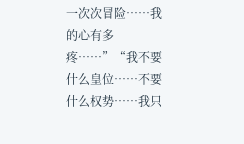一次次冒险……我的心有多疼……”“我不要什么皇位……不要什么权势……我只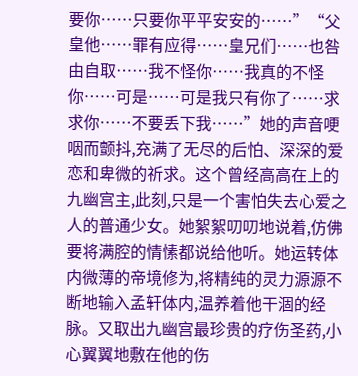要你……只要你平平安安的……”“父皇他……罪有应得……皇兄们……也咎由自取……我不怪你……我真的不怪你……可是……可是我只有你了……求求你……不要丢下我……”她的声音哽咽而颤抖,充满了无尽的后怕、深深的爱恋和卑微的祈求。这个曾经高高在上的九幽宫主,此刻,只是一个害怕失去心爱之人的普通少女。她絮絮叨叨地说着,仿佛要将满腔的情愫都说给他听。她运转体内微薄的帝境修为,将精纯的灵力源源不断地输入孟轩体内,温养着他干涸的经脉。又取出九幽宫最珍贵的疗伤圣药,小心翼翼地敷在他的伤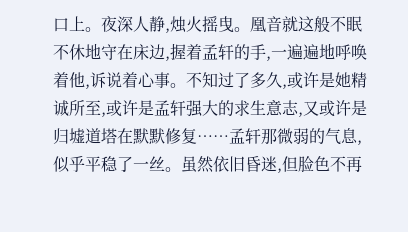口上。夜深人静,烛火摇曳。凰音就这般不眠不休地守在床边,握着孟轩的手,一遍遍地呼唤着他,诉说着心事。不知过了多久,或许是她精诚所至,或许是孟轩强大的求生意志,又或许是归墟道塔在默默修复……孟轩那微弱的气息,似乎平稳了一丝。虽然依旧昏迷,但脸色不再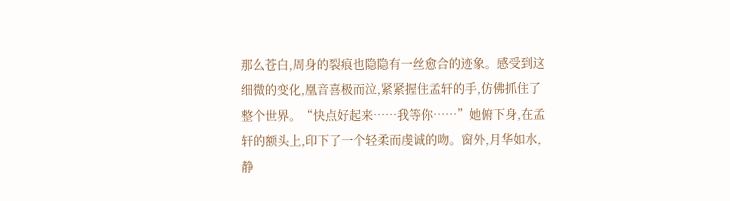那么苍白,周身的裂痕也隐隐有一丝愈合的迹象。感受到这细微的变化,凰音喜极而泣,紧紧握住孟轩的手,仿佛抓住了整个世界。“快点好起来……我等你……”她俯下身,在孟轩的额头上,印下了一个轻柔而虔诚的吻。窗外,月华如水,静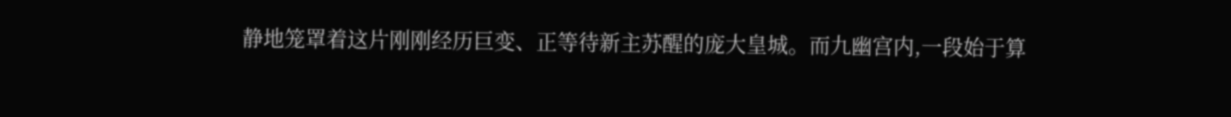静地笼罩着这片刚刚经历巨变、正等待新主苏醒的庞大皇城。而九幽宫内,一段始于算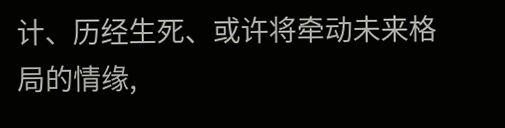计、历经生死、或许将牵动未来格局的情缘,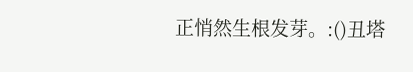正悄然生根发芽。:()丑塔